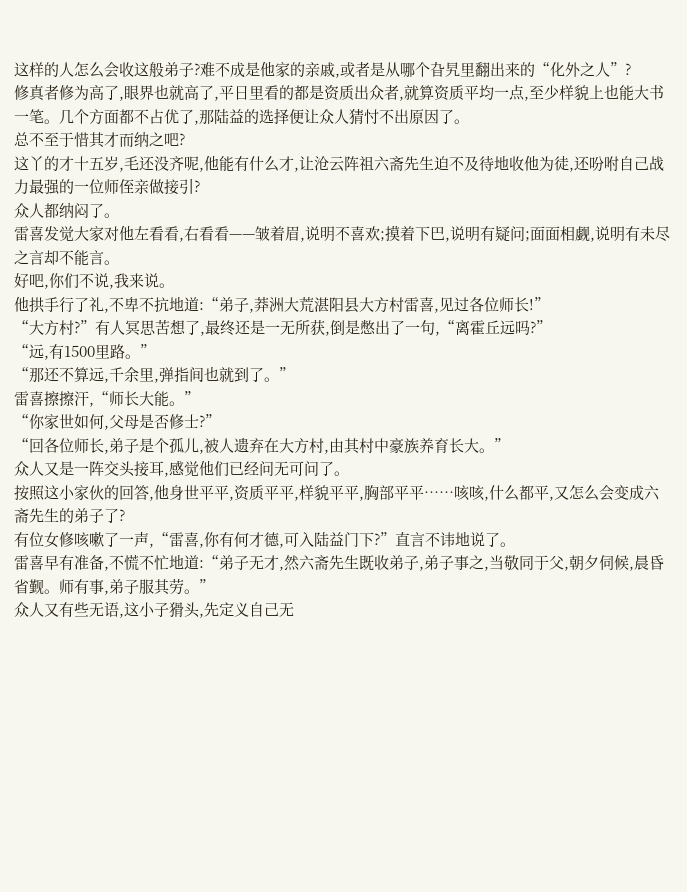这样的人怎么会收这般弟子?难不成是他家的亲戚,或者是从哪个旮旯里翻出来的“化外之人”?
修真者修为高了,眼界也就高了,平日里看的都是资质出众者,就算资质平均一点,至少样貌上也能大书一笔。几个方面都不占优了,那陆益的选择便让众人猜忖不出原因了。
总不至于惜其才而纳之吧?
这丫的才十五岁,毛还没齐呢,他能有什么才,让沧云阵祖六斋先生迫不及待地收他为徒,还吩咐自己战力最强的一位师侄亲做接引?
众人都纳闷了。
雷喜发觉大家对他左看看,右看看——皱着眉,说明不喜欢;摸着下巴,说明有疑问;面面相觑,说明有未尽之言却不能言。
好吧,你们不说,我来说。
他拱手行了礼,不卑不抗地道:“弟子,莽洲大荒湛阳县大方村雷喜,见过各位师长!”
“大方村?”有人冥思苦想了,最终还是一无所获,倒是憋出了一句,“离霍丘远吗?”
“远,有1500里路。”
“那还不算远,千余里,弹指间也就到了。”
雷喜擦擦汗,“师长大能。”
“你家世如何,父母是否修士?”
“回各位师长,弟子是个孤儿,被人遗弃在大方村,由其村中豪族养育长大。”
众人又是一阵交头接耳,感觉他们已经问无可问了。
按照这小家伙的回答,他身世平平,资质平平,样貌平平,胸部平平……咳咳,什么都平,又怎么会变成六斋先生的弟子了?
有位女修咳嗽了一声,“雷喜,你有何才德,可入陆益门下?”直言不讳地说了。
雷喜早有准备,不慌不忙地道:“弟子无才,然六斋先生既收弟子,弟子事之,当敬同于父,朝夕伺候,晨昏省觐。师有事,弟子服其劳。”
众人又有些无语,这小子猾头,先定义自己无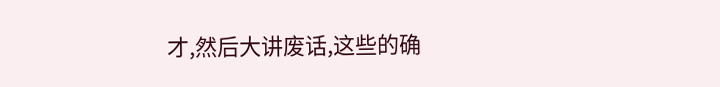才,然后大讲废话,这些的确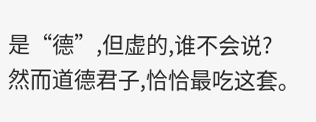是“德”,但虚的,谁不会说?
然而道德君子,恰恰最吃这套。